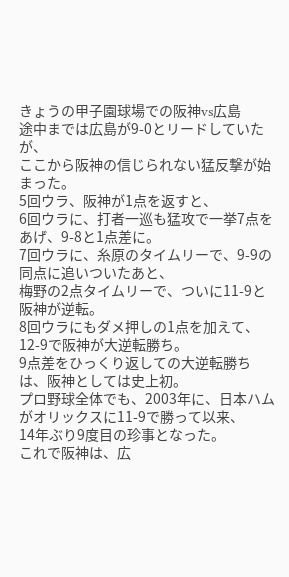きょうの甲子園球場での阪神vs広島
途中までは広島が9-0とリードしていたが、
ここから阪神の信じられない猛反撃が始まった。
5回ウラ、阪神が1点を返すと、
6回ウラに、打者一巡も猛攻で一挙7点をあげ、9-8と1点差に。
7回ウラに、糸原のタイムリーで、9-9の同点に追いついたあと、
梅野の2点タイムリーで、ついに11-9と阪神が逆転。
8回ウラにもダメ押しの1点を加えて、12-9で阪神が大逆転勝ち。
9点差をひっくり返しての大逆転勝ちは、阪神としては史上初。
プロ野球全体でも、2003年に、日本ハムがオリックスに11-9で勝って以来、
14年ぶり9度目の珍事となった。
これで阪神は、広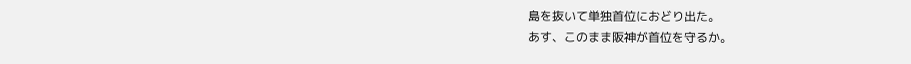島を抜いて単独首位におどり出た。
あす、このまま阪神が首位を守るか。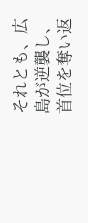それとも、広島が逆襲し、首位を奪い返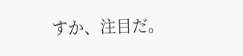すか、注目だ。